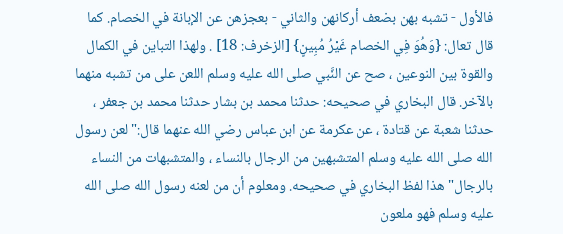فالأول - تشبه بهن بضعف أركانهن والثاني - بعجزهن عن الإبانة في الخصام. كما قال تعال: {وَهُوَ فِي الخصام غَيْرُ مُبِينٍ} [الزخرف: 18] . ولهذا التباين في الكمال والقوة بين النوعين ، صح عن النَّبي صلى الله عليه وسلم اللعن على من تشبه منهما بالآخر. قال البخاري في صحيحه: حدثنا محمد بن بشار حدثنا محمد بن جعفر ، حدثنا شعبة عن قتادة ، عن عكرمة عن ابن عباس رضي الله عنهما قال:"لعن رسول الله صلى الله عليه وسلم المتشبهين من الرجال بالنساء ، والمتشبهات من النساء بالرجال"هذا لفظ البخاري في صحيحه. ومعلوم أن من لعنه رسول الله صلى الله عليه وسلم فهو ملعون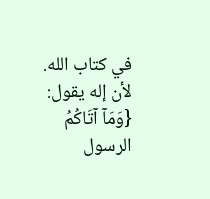في كتاب الله. لأن إله يقول: {وَمَآ آتَاكُمُ الرسول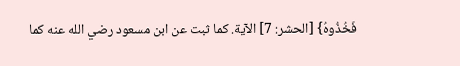فَخُذُوهُ} [الحشر: 7] الآية. كما ثبت عن ابن مسعود رضي الله عنه كما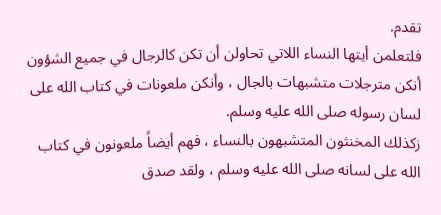تقدم.
فلتعلمن أيتها النساء اللاتي تحاولن أن تكن كالرجال في جميع الشؤون أنكن مترجلات متشبهات بالجال ، وأنكن ملعونات في كتاب الله على لسان رسوله صلى الله عليه وسلم.
زكذلك المخنثون المتشبهون بالنساء ، فهم أيضاً ملعونون في كتاب الله على لسانه صلى الله عليه وسلم ، ولقد صدق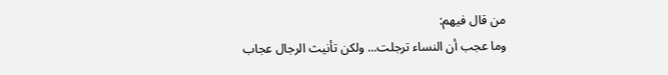من قال فيهم:
وما عجب أن النساء ترجلت... ولكن تأنيث الرجال عجاب